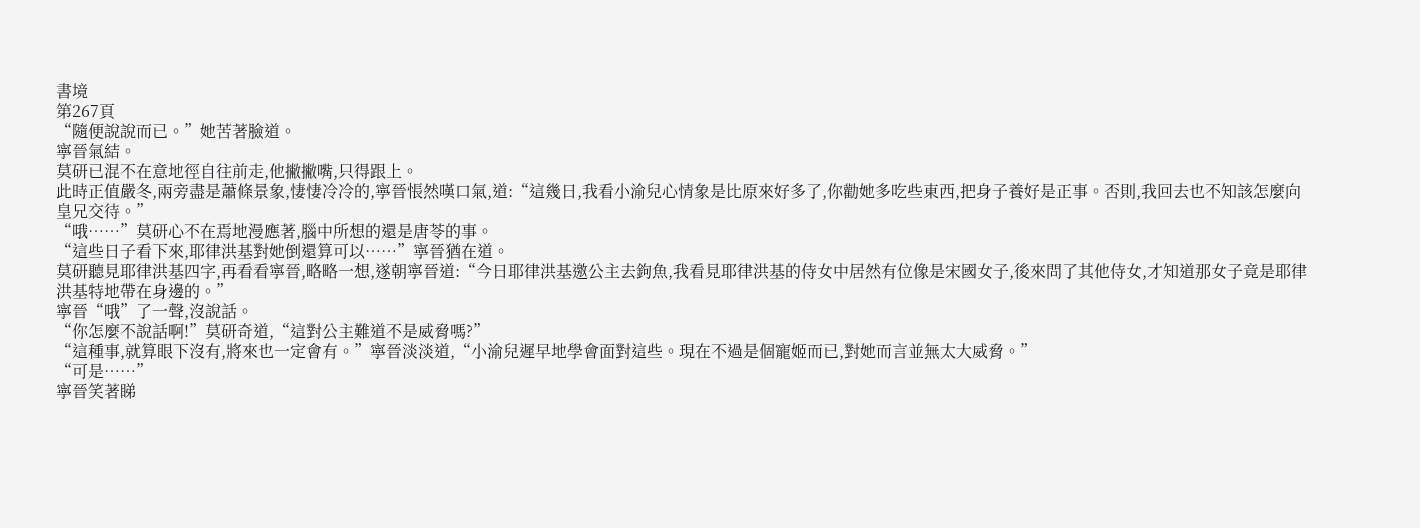書境
第267頁
“隨便說說而已。”她苦著臉道。
寧晉氣結。
莫研已混不在意地徑自往前走,他撇撇嘴,只得跟上。
此時正值嚴冬,兩旁盡是蕭條景象,悽悽冷冷的,寧晉悵然嘆口氣,道:“這幾日,我看小渝兒心情象是比原來好多了,你勸她多吃些東西,把身子養好是正事。否則,我回去也不知該怎麼向皇兄交待。”
“哦……”莫研心不在焉地漫應著,腦中所想的還是唐苓的事。
“這些日子看下來,耶律洪基對她倒還算可以……”寧晉猶在道。
莫研聽見耶律洪基四字,再看看寧晉,略略一想,遂朝寧晉道:“今日耶律洪基邀公主去鉤魚,我看見耶律洪基的侍女中居然有位像是宋國女子,後來問了其他侍女,才知道那女子竟是耶律洪基特地帶在身邊的。”
寧晉“哦”了一聲,沒說話。
“你怎麼不說話啊!”莫研奇道,“這對公主難道不是威脅嗎?”
“這種事,就算眼下沒有,將來也一定會有。”寧晉淡淡道,“小渝兒遲早地學會面對這些。現在不過是個寵姬而已,對她而言並無太大威脅。”
“可是……”
寧晉笑著睇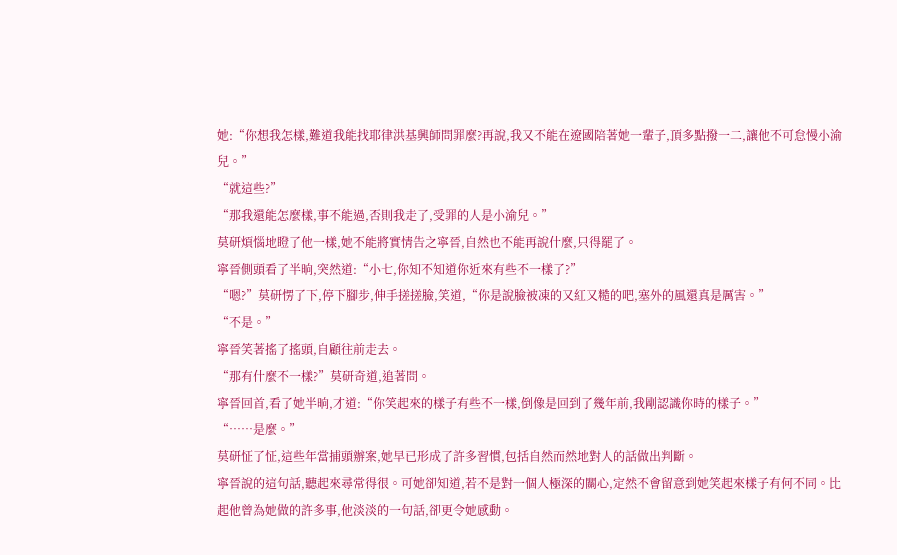她:“你想我怎樣,難道我能找耶律洪基興師問罪麼?再說,我又不能在遼國陪著她一輩子,頂多點撥一二,讓他不可怠慢小渝兒。”
“就這些?”
“那我還能怎麼樣,事不能過,否則我走了,受罪的人是小渝兒。”
莫研煩惱地瞪了他一樣,她不能將實情告之寧晉,自然也不能再說什麼,只得罷了。
寧晉側頭看了半晌,突然道:“小七,你知不知道你近來有些不一樣了?”
“嗯?”莫研愣了下,停下腳步,伸手搓搓臉,笑道,“你是說臉被凍的又紅又糙的吧,塞外的風還真是厲害。”
“不是。”
寧晉笑著搖了搖頭,自顧往前走去。
“那有什麼不一樣?”莫研奇道,追著問。
寧晉回首,看了她半晌,才道:“你笑起來的樣子有些不一樣,倒像是回到了幾年前,我剛認識你時的樣子。”
“……是麼。”
莫研怔了怔,這些年當捕頭辦案,她早已形成了許多習慣,包括自然而然地對人的話做出判斷。
寧晉說的這句話,聽起來尋常得很。可她卻知道,若不是對一個人極深的關心,定然不會留意到她笑起來樣子有何不同。比起他曾為她做的許多事,他淡淡的一句話,卻更令她感動。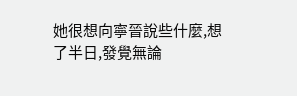她很想向寧晉說些什麼,想了半日,發覺無論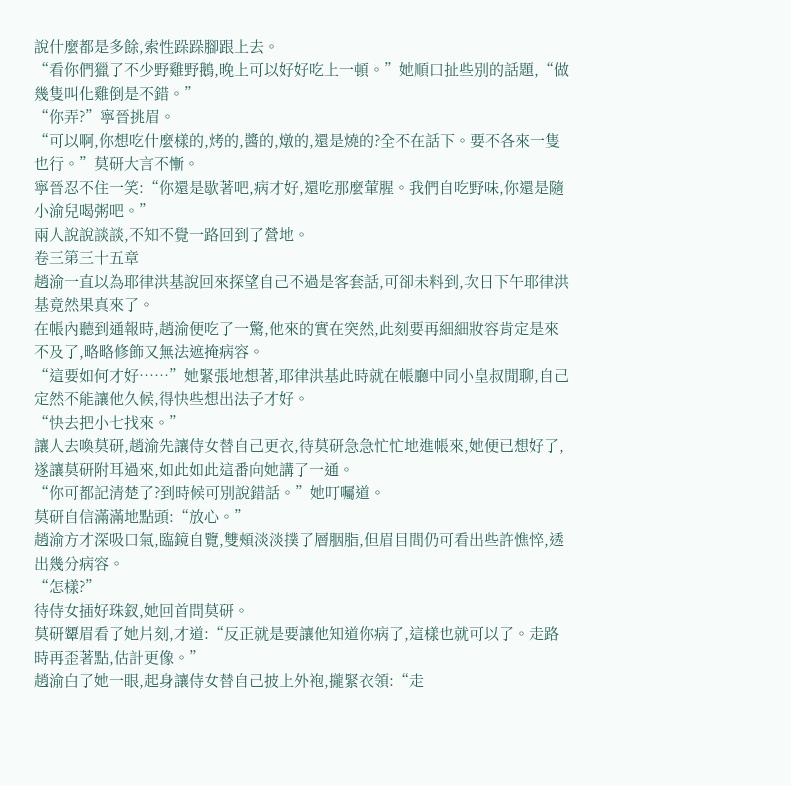說什麼都是多餘,索性跺跺腳跟上去。
“看你們獵了不少野雞野鵝,晚上可以好好吃上一頓。”她順口扯些別的話題,“做幾隻叫化雞倒是不錯。”
“你弄?”寧晉挑眉。
“可以啊,你想吃什麼樣的,烤的,醬的,燉的,還是燒的?全不在話下。要不各來一隻也行。”莫研大言不慚。
寧晉忍不住一笑:“你還是歇著吧,病才好,還吃那麼葷腥。我們自吃野味,你還是隨小渝兒喝粥吧。”
兩人說說談談,不知不覺一路回到了營地。
卷三第三十五章
趙渝一直以為耶律洪基說回來探望自己不過是客套話,可卻未料到,次日下午耶律洪基竟然果真來了。
在帳內聽到通報時,趙渝便吃了一驚,他來的實在突然,此刻要再細細妝容肯定是來不及了,略略修飾又無法遮掩病容。
“這要如何才好……”她緊張地想著,耶律洪基此時就在帳廳中同小皇叔閒聊,自己定然不能讓他久候,得快些想出法子才好。
“快去把小七找來。”
讓人去喚莫研,趙渝先讓侍女替自己更衣,待莫研急急忙忙地進帳來,她便已想好了,遂讓莫研附耳過來,如此如此這番向她講了一通。
“你可都記清楚了?到時候可別說錯話。”她叮囑道。
莫研自信滿滿地點頭:“放心。”
趙渝方才深吸口氣,臨鏡自覽,雙頰淡淡撲了層胭脂,但眉目間仍可看出些許憔悴,透出幾分病容。
“怎樣?”
待侍女插好珠釵,她回首問莫研。
莫研顰眉看了她片刻,才道:“反正就是要讓他知道你病了,這樣也就可以了。走路時再歪著點,估計更像。”
趙渝白了她一眼,起身讓侍女替自己披上外袍,攏緊衣領:“走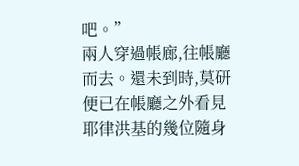吧。”
兩人穿過帳廊,往帳廳而去。還未到時,莫研便已在帳廳之外看見耶律洪基的幾位隨身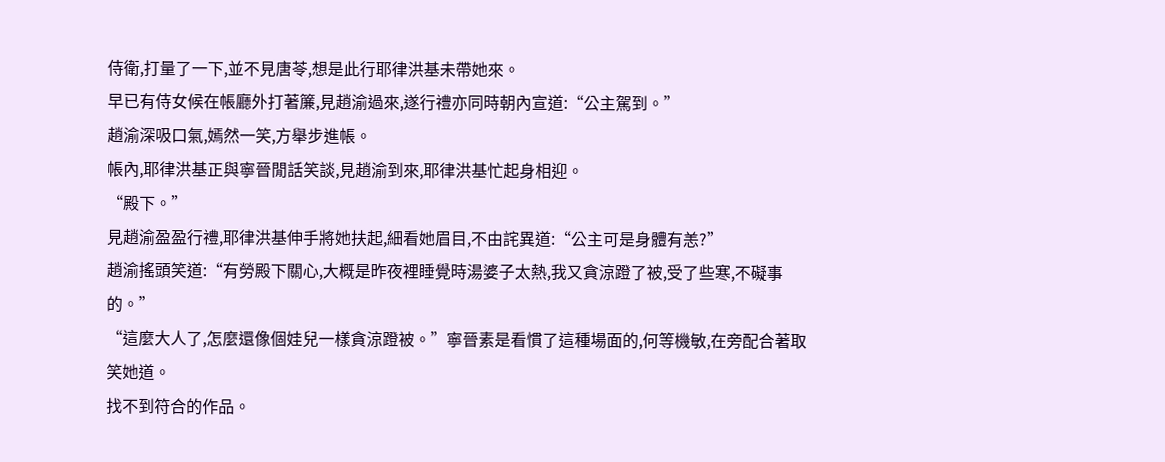侍衛,打量了一下,並不見唐苓,想是此行耶律洪基未帶她來。
早已有侍女候在帳廳外打著簾,見趙渝過來,遂行禮亦同時朝內宣道:“公主駕到。”
趙渝深吸口氣,嫣然一笑,方舉步進帳。
帳內,耶律洪基正與寧晉閒話笑談,見趙渝到來,耶律洪基忙起身相迎。
“殿下。”
見趙渝盈盈行禮,耶律洪基伸手將她扶起,細看她眉目,不由詫異道:“公主可是身體有恙?”
趙渝搖頭笑道:“有勞殿下關心,大概是昨夜裡睡覺時湯婆子太熱,我又貪涼蹬了被,受了些寒,不礙事的。”
“這麼大人了,怎麼還像個娃兒一樣貪涼蹬被。”寧晉素是看慣了這種場面的,何等機敏,在旁配合著取笑她道。
找不到符合的作品。